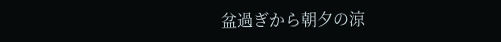盆過ぎから朝夕の涼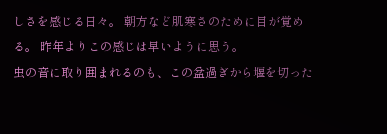しさを感じる日々。 朝方など肌寒さのために目が覚める。 昨年よりこの感じは早いように思う。
虫の音に取り囲まれるのも、この盆過ぎから堰を切った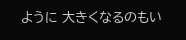ように 大きくなるのもい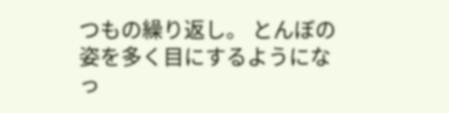つもの繰り返し。 とんぼの姿を多く目にするようになっ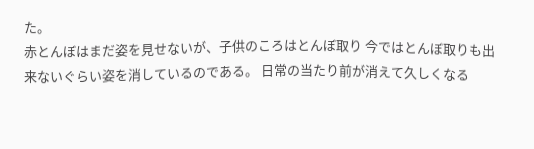た。
赤とんぼはまだ姿を見せないが、子供のころはとんぼ取り 今ではとんぼ取りも出来ないぐらい姿を消しているのである。 日常の当たり前が消えて久しくなる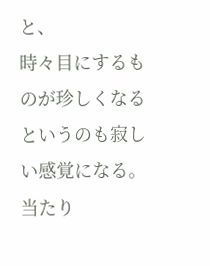と、
時々目にするものが珍しくなるというのも寂しい感覚になる。 当たり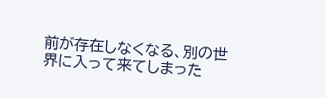前が存在しなくなる、別の世界に入って来てしまった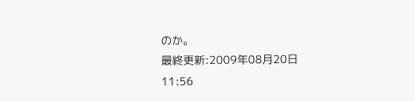のか。
最終更新:2009年08月20日 11:56